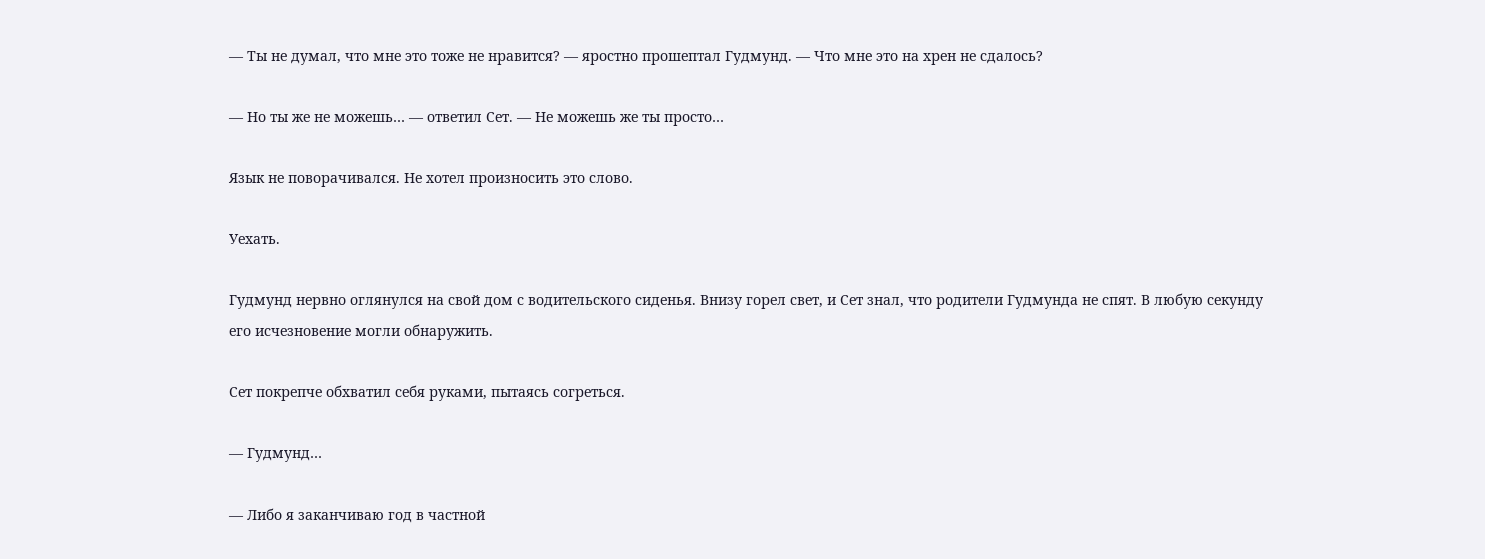— Ты не думал, что мне это тоже не нравится? — яростно прошептал Гудмунд. — Что мне это на хрен не сдалось?

— Но ты же не можешь… — ответил Сет. — Не можешь же ты просто…

Язык не поворачивался. Не хотел произносить это слово.

Уехать.

Гудмунд нервно оглянулся на свой дом с водительского сиденья. Внизу горел свет, и Сет знал, что родители Гудмунда не спят. В любую секунду его исчезновение могли обнаружить.

Сет покрепче обхватил себя руками, пытаясь согреться.

— Гудмунд…

— Либо я заканчиваю год в частной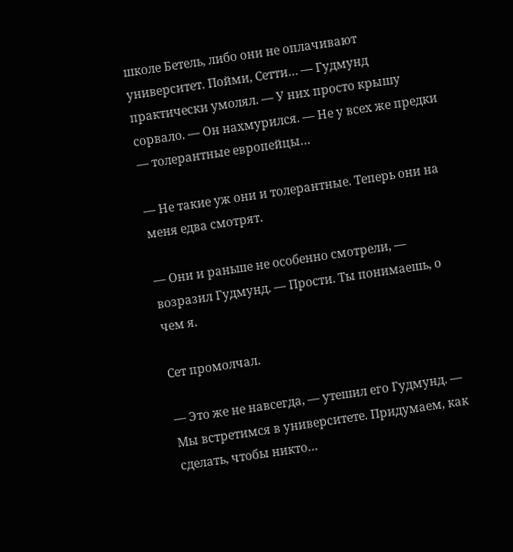школе Бетель, либо они не оплачивают университет. Пойми, Сетти… — Гудмунд практически умолял. — У них просто крышу сорвало. — Он нахмурился. — Не у всех же предки — толерантные европейцы…

— Не такие уж они и толерантные. Теперь они на меня едва смотрят.

— Они и раньше не особенно смотрели, — возразил Гудмунд. — Прости. Ты понимаешь, о чем я.

Сет промолчал.

— Это же не навсегда, — утешил его Гудмунд. — Мы встретимся в университете. Придумаем, как сделать, чтобы никто…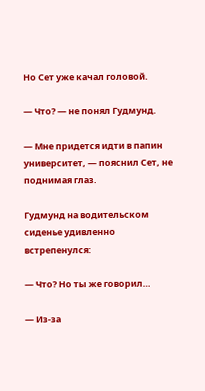Но Сет уже качал головой.

— Что? — не понял Гудмунд.

— Мне придется идти в папин университет, — пояснил Сет, не поднимая глаз.

Гудмунд на водительском сиденье удивленно встрепенулся:

— Что? Но ты же говорил…

— Из-за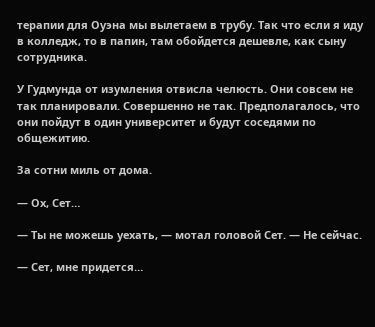терапии для Оуэна мы вылетаем в трубу. Так что если я иду в колледж, то в папин, там обойдется дешевле, как сыну сотрудника.

У Гудмунда от изумления отвисла челюсть. Они совсем не так планировали. Совершенно не так. Предполагалось, что они пойдут в один университет и будут соседями по общежитию.

За сотни миль от дома.

— Ох, Сет…

— Ты не можешь уехать, — мотал головой Сет. — Не сейчас.

— Сет, мне придется…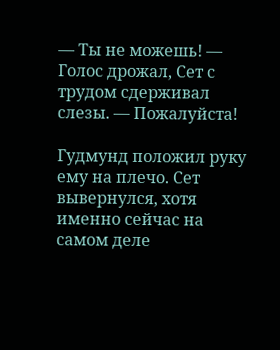— Ты не можешь! — Голос дрожал, Сет с трудом сдерживал слезы. — Пожалуйста!

Гудмунд положил руку ему на плечо. Сет вывернулся, хотя именно сейчас на самом деле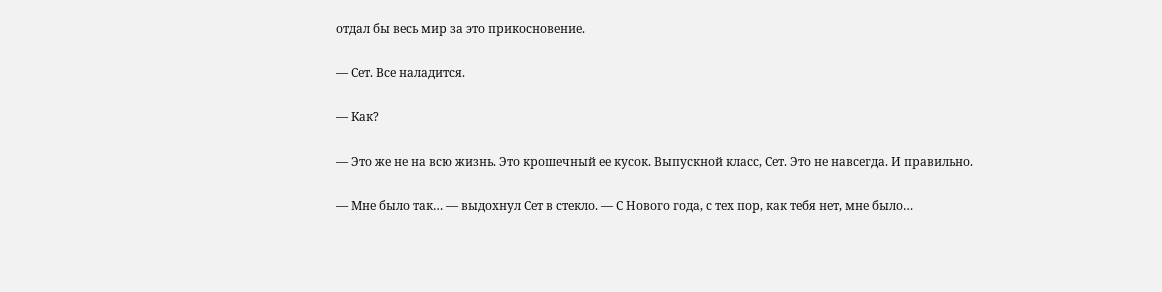отдал бы весь мир за это прикосновение.

— Сет. Все наладится.

— Как?

— Это же не на всю жизнь. Это крошечный ее кусок. Выпускной класс, Сет. Это не навсегда. И правильно.

— Мне было так… — выдохнул Сет в стекло. — С Нового года, с тех пор, как тебя нет, мне было…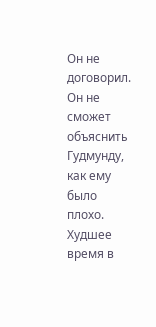Он не договорил. Он не сможет объяснить Гудмунду, как ему было плохо. Худшее время в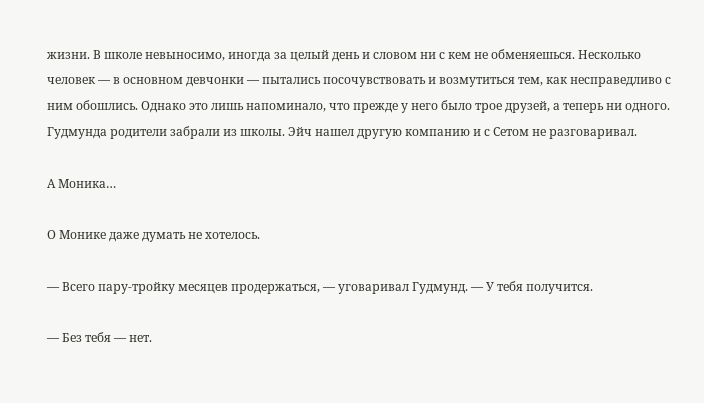жизни. В школе невыносимо, иногда за целый день и словом ни с кем не обменяешься. Несколько человек — в основном девчонки — пытались посочувствовать и возмутиться тем, как несправедливо с ним обошлись. Однако это лишь напоминало, что прежде у него было трое друзей, а теперь ни одного. Гудмунда родители забрали из школы. Эйч нашел другую компанию и с Сетом не разговаривал.

А Моника…

О Монике даже думать не хотелось.

— Всего пару-тройку месяцев продержаться, — уговаривал Гудмунд. — У тебя получится.

— Без тебя — нет.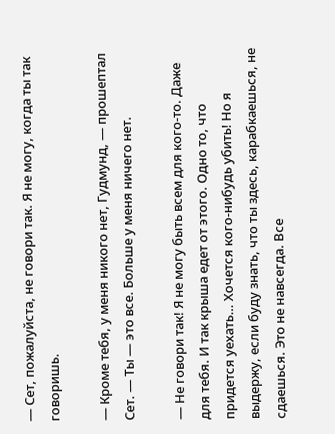— Сет, пожалуйста, не говори так. Я не могу, когда ты так говоришь.

— Кроме тебя, у меня никого нет, Гудмунд, — прошептал Сет. — Ты — это все. Больше у меня ничего нет.

— Не говори так! Я не могу быть всем для кого-то. Даже для тебя. И так крыша едет от этого. Одно то, что придется уехать… Хочется кого-нибудь убить! Но я выдержу, если буду знать, что ты здесь, карабкаешься, не сдаешься. Это не навсегда. Все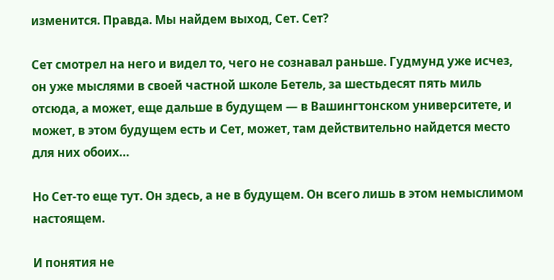изменится. Правда. Мы найдем выход, Сет. Сет?

Сет смотрел на него и видел то, чего не сознавал раньше. Гудмунд уже исчез, он уже мыслями в своей частной школе Бетель, за шестьдесят пять миль отсюда, а может, еще дальше в будущем — в Вашингтонском университете, и может, в этом будущем есть и Сет, может, там действительно найдется место для них обоих…

Но Сет-то еще тут. Он здесь, а не в будущем. Он всего лишь в этом немыслимом настоящем.

И понятия не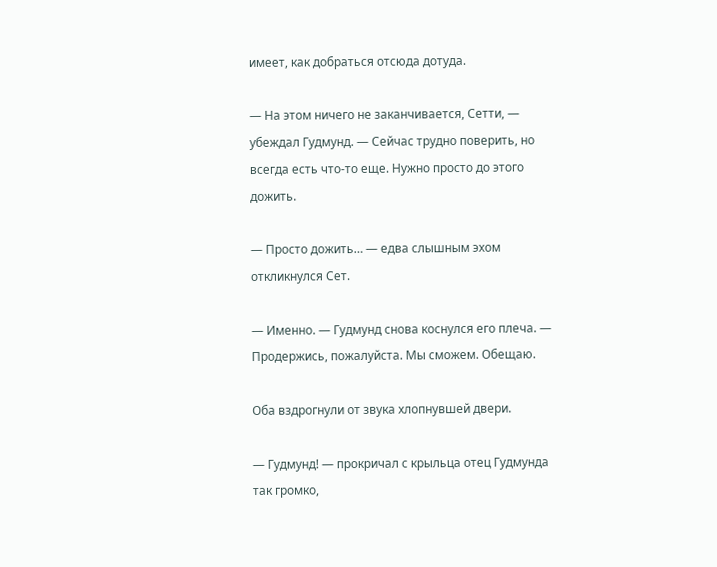имеет, как добраться отсюда дотуда.

— На этом ничего не заканчивается, Сетти, — убеждал Гудмунд. — Сейчас трудно поверить, но всегда есть что-то еще. Нужно просто до этого дожить.

— Просто дожить… — едва слышным эхом откликнулся Сет.

— Именно. — Гудмунд снова коснулся его плеча. — Продержись, пожалуйста. Мы сможем. Обещаю.

Оба вздрогнули от звука хлопнувшей двери.

— Гудмунд! — прокричал с крыльца отец Гудмунда так громко,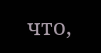что,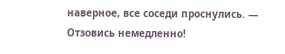наверное, все соседи проснулись. — Отзовись немедленно!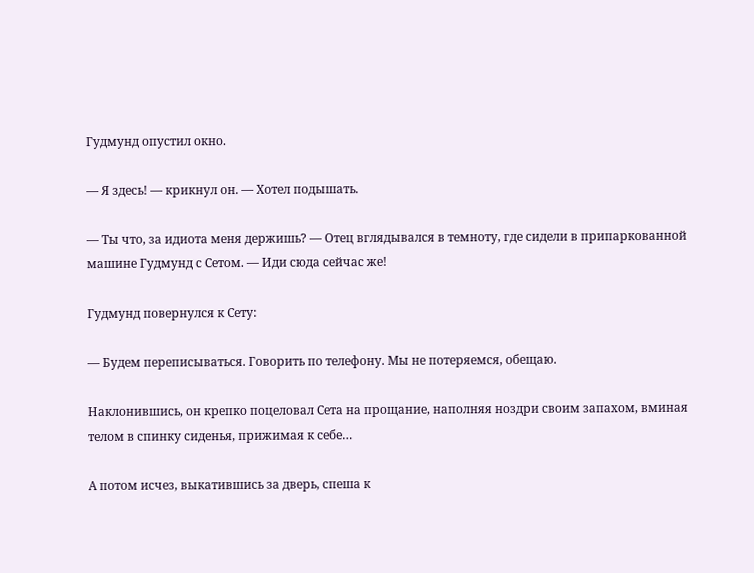Гудмунд опустил окно.

— Я здесь! — крикнул он. — Хотел подышать.

— Ты что, за идиота меня держишь? — Отец вглядывался в темноту, где сидели в припаркованной машине Гудмунд с Сетом. — Иди сюда сейчас же!

Гудмунд повернулся к Сету:

— Будем переписываться. Говорить по телефону. Мы не потеряемся, обещаю.

Наклонившись, он крепко поцеловал Сета на прощание, наполняя ноздри своим запахом, вминая телом в спинку сиденья, прижимая к себе…

А потом исчез, выкатившись за дверь, спеша к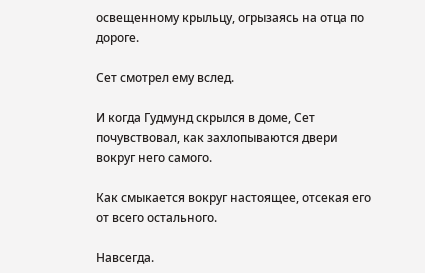освещенному крыльцу, огрызаясь на отца по дороге.

Сет смотрел ему вслед.

И когда Гудмунд скрылся в доме, Сет почувствовал, как захлопываются двери вокруг него самого.

Как смыкается вокруг настоящее, отсекая его от всего остального.

Навсегда.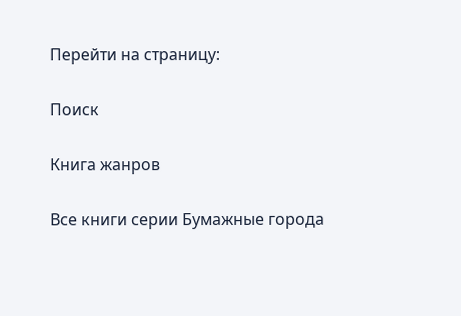Перейти на страницу:

Поиск

Книга жанров

Все книги серии Бумажные города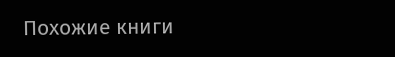Похожие книги